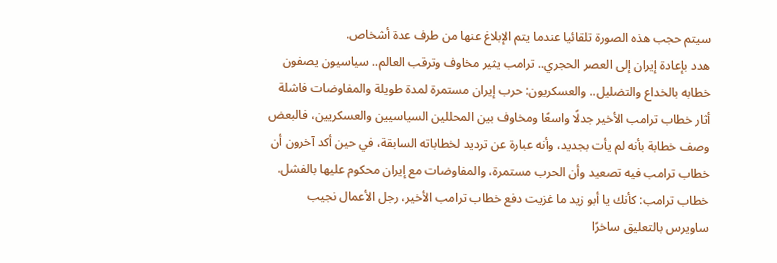سيتم حجب هذه الصورة تلقائيا عندما يتم الإبلاغ عنها من طرف عدة أشخاص.
هدد بإعادة إيران إلى العصر الحجري.. ترامب يثير مخاوف وترقب العالم.. سياسيون يصفون خطابه بالخداع والتضليل.. والعسكريون: حرب إيران مستمرة لمدة طويلة والمفاوضات فاشلة
أثار خطاب ترامب الأخير جدلًا واسعًا ومخاوف بين المحللين السياسيين والعسكريين، فالبعض وصف خطابة بأنه لم يأت بجديد، وأنه عبارة عن ترديد لخطاباته السابقة، في حين أكد آخرون أن خطاب ترامب فيه تصعيد وأن الحرب مستمرة، والمفاوضات مع إيران محكوم عليها بالفشل. خطاب ترامب: كأنك يا أبو زيد ما غزيت دفع خطاب ترامب الأخير، رجل الأعمال نجيب ساويرس بالتعليق ساخرًا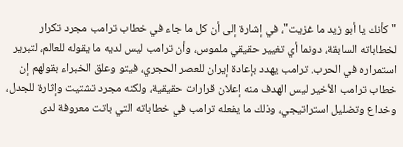"كأنك يا أبو زيد ما غزيت"، في إشارة إلى أن كل ما جاء في خطاب ترامب مجرد تكرار لخطاباته السابقة، دونما أي تغيير حقيقي ملموس، وأن ترامب ليس لديه ما يقوله للعالم، لتبرير استمراره في الحرب. ترامب يهدد بإعادة إيران للعصر الحجري، فيتو وعلق الخبراء بقولهم إن خطاب ترامب الأخير ليس الهدف منه إعلان قرارات حقيقية، ولكنه مجرد تشتيت وإثارة للجدل، وخداع وتضليل استراتيجي، وذلك ما يفعله ترامب في خطاباته التي باتت معروفة لدى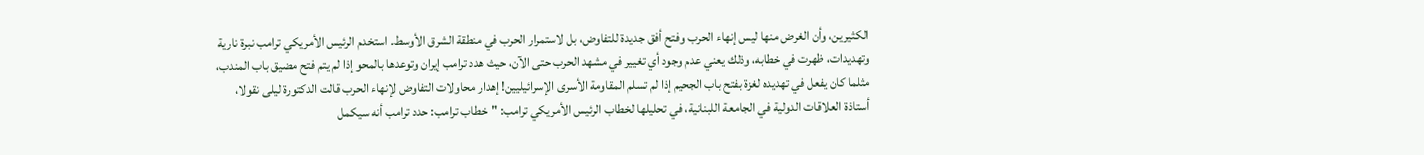الكثيرين، وأن الغرض منها ليس إنهاء الحرب وفتح أفق جديدة للتفاوض، بل لاستمرار الحرب في منطقة الشرق الأوسط. استخدم الرئيس الأمريكي ترامب نبرة نارية وتهديدات، ظهرت في خطابه، وذلك يعني عدم وجود أي تغيير في مشهد الحرب حتى الآن، حيث هدد ترامب إيران وتوعدها بالمحو إذا لم يتم فتح مضيق باب المندب، مثلما كان يفعل في تهديده لغزة بفتح باب الجحيم إذا لم تسلم المقاومة الأسرى الإسرائيليين! إهدار محاولات التفاوض لإنهاء الحرب قالت الدكتورة ليلى نقولا، أستاذة العلاقات الدولية في الجامعة اللبنانية، في تحليلها لخطاب الرئيس الأمريكي ترامب: "خطاب ترامب: حدد ترامب أنه سيكمل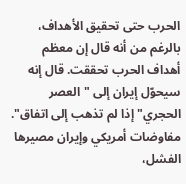الحرب حتى تحقيق الأهداف، بالرغم من أنه قال إن معظم أهداف الحرب تحققت. قال إنه سيحوّل إيران إلى "العصر الحجري" إذا لم تذهب إلى اتفاق". مفاوضات أمريكي وإيران مصيرها الفشل،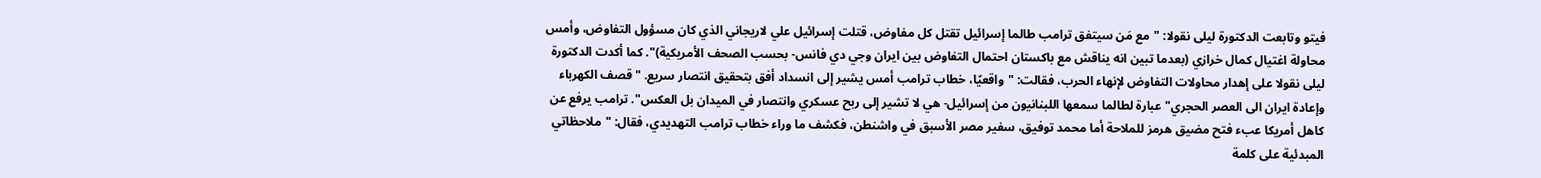فيتو وتابعت الدكتورة ليلى نقولا: "مع مَن سيتفق ترامب طالما إسرائيل تقتل كل مفاوض، قتلت إسرائيل علي لاريجاني الذي كان مسؤول التفاوض، وأمس محاولة اغتيال كمال خرازي (بعدما تبين انه يناقش مع باكستان احتمال التفاوض بين ايران وجي دي فانس- بحسب الصحف الأمريكية)". كما أكدت الدكتورة ليلى نقولا على إهدار محاولات التفاوض لإنهاء الحرب، فقالت: "واقعيًا، خطاب ترامب أمس يشير إلى انسداد أفق بتحقيق انتصار سريع. "قصف الكهرباء وإعادة ايران الى العصر الحجري" عبارة لطالما سمعها اللبنانيون من إسرائيل- هي لا تشير إلى ربح عسكري وانتصار في الميدان بل العكس". ترامب يرفع عن كاهل أمريكا عبء فتح مضيق هرمز للملاحة أما محمد توفيق، سفير مصر الأسبق في واشنطن، فكشف ما وراء خطاب ترامب التهديدي، فقال: "ملاحظاتي المبدئية على كلمة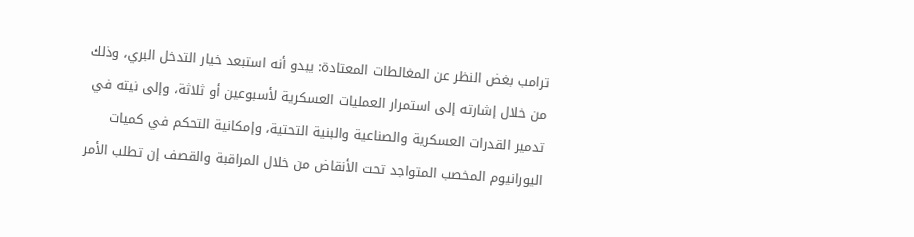ترامب بغض النظر عن المغالطات المعتادة: يبدو أنه استبعد خيار التدخل البري، وذلك من خلال إشارته إلى استمرار العمليات العسكرية لأسبوعين أو ثلاثة، وإلى نيته في تدمير القدرات العسكرية والصناعية والبنية التحتية، وإمكانية التحكم في كميات اليورانيوم المخصب المتواجد تحت الأنقاض من خلال المراقبة والقصف إن تطلب الأمر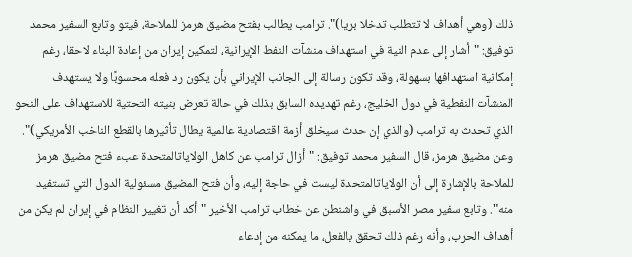ذلك (وهي أهداف لا تتطلب تدخلا بريا)". ترامب يطالب بفتح مضيق هرمز للملاحة، فيتو وتابع السفير محمد توفيق: "أشار إلى عدم النية في استهداف منشآت النفط الإيرانية، لتمكين إيران من إعادة البناء لاحقا، رغم إمكانية استهدافها بسهولة، وقد تكون رسالة إلى الجانب الإيراني بأن يكون رد فعله محسوبًا ولا يستهدف المنشآت النفطية في دول الخليج، رغم تهديده السابق بذلك في حالة تعرض بنيته التحتية للاستهداف على النحو الذي تحدث به ترامب (والذي إن حدث سيخلق أزمة اقتصادية عالمية يطال تأثيرها بالقطع الناخب الأمريكي)". وعن مضيق هرمز، قال السفير محمد توفيق: "أزال ترامب عن كاهل الولاياتالمتحدة عبء فتح مضيق هرمز للملاحة بالإشارة إلى أن الولاياتالمتحدة ليست في حاجة إليه، وأن فتح المضيق مسئولية الدول التي تستفيد منه". وتابع سفير مصر الأسبق في واشنطن عن خطاب ترامب الأخير "أكد أن تغيير النظام في إيران لم يكن من أهداف الحرب، وأنه رغم ذلك تحقق بالفعل، ما يمكنه من إدعاء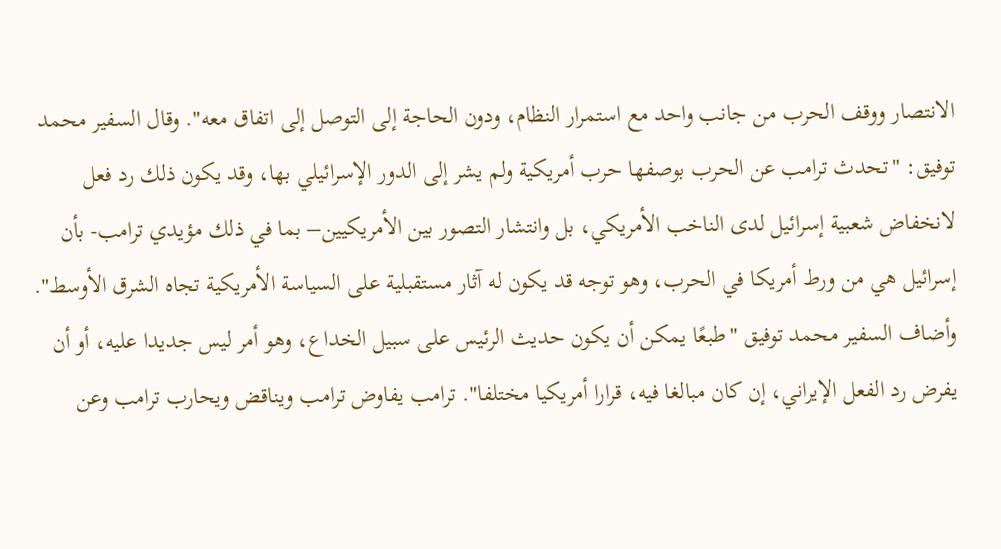الانتصار ووقف الحرب من جانب واحد مع استمرار النظام، ودون الحاجة إلى التوصل إلى اتفاق معه". وقال السفير محمد توفيق: "تحدث ترامب عن الحرب بوصفها حرب أمريكية ولم يشر إلى الدور الإسرائيلي بها، وقد يكون ذلك رد فعل لانخفاض شعبية إسرائيل لدى الناخب الأمريكي، بل وانتشار التصور بين الأمريكيين– بما في ذلك مؤيدي ترامب- بأن إسرائيل هي من ورط أمريكا في الحرب، وهو توجه قد يكون له آثار مستقبلية على السياسة الأمريكية تجاه الشرق الأوسط". وأضاف السفير محمد توفيق "طبعًا يمكن أن يكون حديث الرئيس على سبيل الخداع، وهو أمر ليس جديدا عليه، أو أن يفرض رد الفعل الإيراني، إن كان مبالغا فيه، قرارا أمريكيا مختلفا". ترامب يفاوض ترامب ويناقض ويحارب ترامب وعن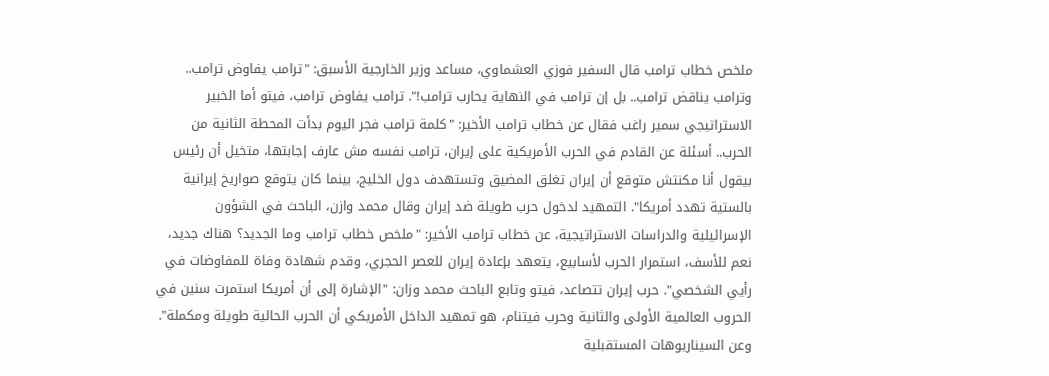ملخص خطاب ترامب قال السفير فوزي العشماوي، مساعد وزير الخارجية الأسبق: "ترامب يفاوض ترامب.. وترامب يناقض ترامب.. بل إن ترامب في النهاية يحارب ترامب!". ترامب يفاوض ترامب، فيتو أما الخبير الاستراتيجي سمير راغب فقال عن خطاب ترامب الأخير: "كلمة ترامب فجر اليوم بدأت المحطة الثانية من الحرب.. أسئلة عن القادم في الحرب الأمريكية على إيران، ترامب نفسه مش عارف إجابتها، متخيل أن رئيس بيقول أنا مكنتش متوقع أن إيران تغلق المضيق وتستهدف دول الخليج، بينما كان يتوقع صواريخ إيرانية بالستية تهدد أمريكا". التمهيد لدخول حرب طويلة ضد إيران وقال محمد وازن، الباحث في الشؤون الإسرائيلية والدراسات الاستراتيجية، عن خطاب ترامب الأخير: "ملخص خطاب ترامب وما الجديد؟ هناك جديد، نعم للأسف، استمرار الحرب لأسابيع، يتعهد بإعادة إيران للعصر الحجري، وقدم شهادة وفاة للمفاوضات في رأيي الشخصي". حرب إيران تتصاعد، فيتو وتابع الباحث محمد وزان: "الإشارة إلى أن أمريكا استمرت سنين في الحروب العالمية الأولى والثانية وحرب فيتنام، هو تمهيد الداخل الأمريكي أن الحرب الحالية طويلة ومكملة". وعن السيناريوهات المستقبلية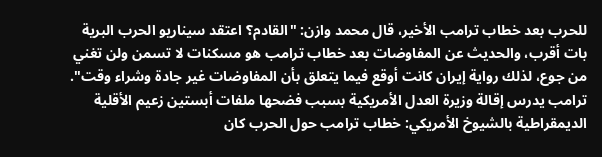للحرب بعد خطاب ترامب الأخير، قال محمد وازن: "القادم؟ اعتقد سيناريو الحرب البرية بات أقرب، والحديث عن المفاوضات بعد خطاب ترامب هو مسكنات لا تسمن ولن تغني من جوع، لذلك رواية إيران كانت أوقع فيما يتعلق بأن المفاوضات غير جادة وشراء وقت".
ترامب يدرس إقالة وزيرة العدل الأمريكية بسبب فضحها ملفات أبستين زعيم الأقلية الديمقراطية بالشيوخ الأمريكي: خطاب ترامب حول الحرب كان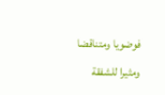فوضويا ومتناقضا ومثيرا للشفقة